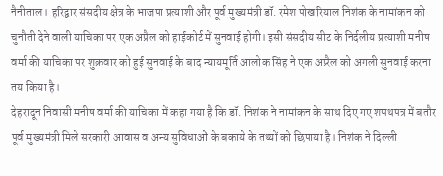नैनीताल। हरिद्वार संसदीय क्षेत्र के भाजपा प्रत्याशी और पूर्व मुख्यमंत्री डॉ. रमेश पोखरियाल निशंक के नामांकन को चुनौती देने वाली याचिका पर एक अप्रैल को हाईकोर्ट में सुनवाई होगी। इसी संसदीय सीट के निर्दलीय प्रत्याशी मनीष वर्मा की याचिका पर शुक्रवार को हुई सुनवाई के बाद न्यायमूर्ति आलोक सिंह ने एक अप्र्रैल को अगली सुनवाई करना तय किया है।
देहरादून निवासी मनीष वर्मा की याचिका में कहा गया है कि डॉ. निशंक ने नामांकन के साथ दिए गए शपथपत्र में बतौर पूर्व मुख्यमंत्री मिले सरकारी आवास व अन्य सुविधाओं के बकाये के तथ्यों को छिपाया है। निशंक ने दिल्ली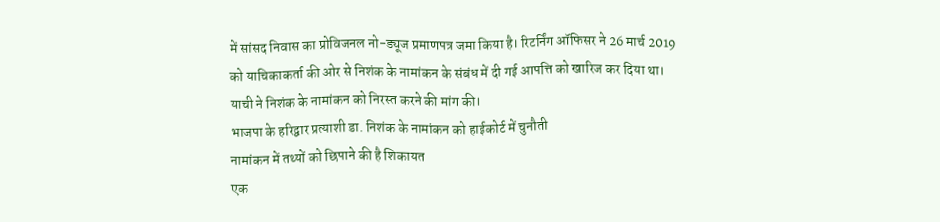में सांसद निवास का प्रोविजनल नो-ड्यूज प्रमाणपत्र जमा किया है। रिटर्निंग ऑफिसर ने 26 मार्च 2019 को याचिकाकर्ता की ओर से निशंक के नामांकन के संबंध में दी गई आपत्ति को खारिज कर दिया था। याची ने निशंक के नामांकन को निरस्त करने की मांग की।
भाजपा के हरिद्वार प्रत्याशी डा. निशंक के नामांकन को हाईकोर्ट में चुनौती
नामांकन में तथ्यों को छिपाने की है शिकायत
एक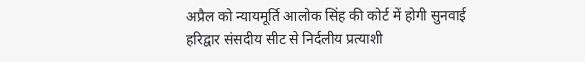अप्रैल को न्यायमूर्ति आलोक सिंह की कोर्ट में होगी सुनवाई
हरिद्वार संसदीय सीट से निर्दलीय प्रत्याशी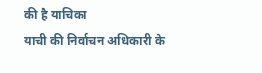की है याचिका
याची की निर्वाचन अधिकारी के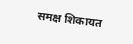समक्ष शिकायत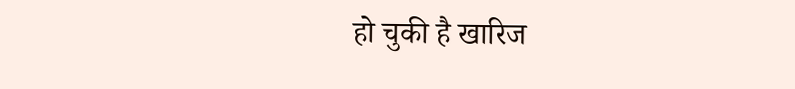हो चुकी है खारिज